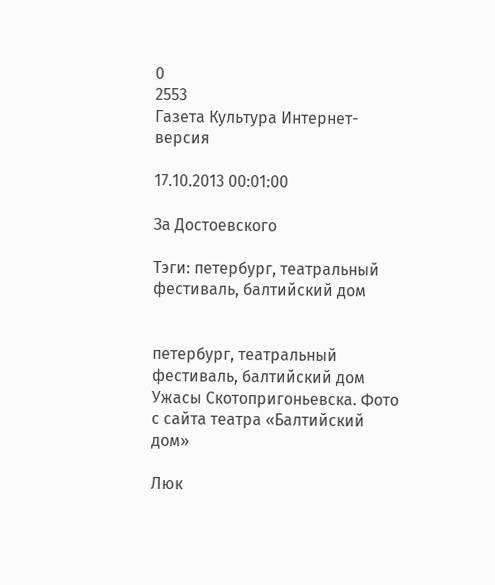0
2553
Газета Культура Интернет-версия

17.10.2013 00:01:00

За Достоевского

Тэги: петербург, театральный фестиваль, балтийский дом


петербург, театральный фестиваль, балтийский дом Ужасы Скотопригоньевска. Фото с сайта театра «Балтийский дом»

Люк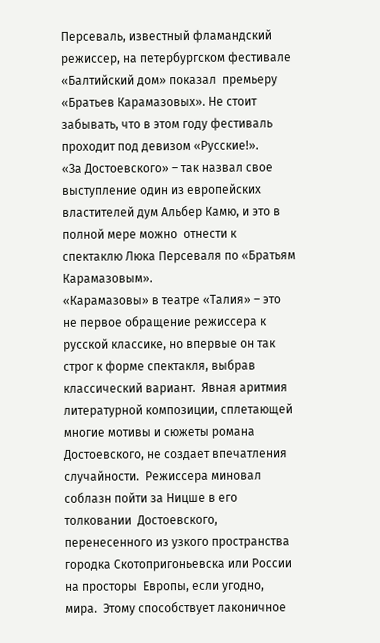Персеваль, известный фламандский режиссер, на петербургском фестивале «Балтийский дом» показал  премьеру «Братьев Карамазовых». Не стоит забывать, что в этом году фестиваль проходит под девизом «Русские!».
«За Достоевского» – так назвал свое выступление один из европейских властителей дум Альбер Камю, и это в полной мере можно  отнести к спектаклю Люка Персеваля по «Братьям Карамазовым».
«Карамазовы» в театре «Талия» – это не первое обращение режиссера к русской классике, но впервые он так строг к форме спектакля, выбрав классический вариант.  Явная аритмия литературной композиции, сплетающей многие мотивы и сюжеты романа Достоевского, не создает впечатления случайности.  Режиссера миновал соблазн пойти за Ницше в его толковании  Достоевского, перенесенного из узкого пространства городка Скотопригоньевска или России на просторы  Европы, если угодно, мира.  Этому способствует лаконичное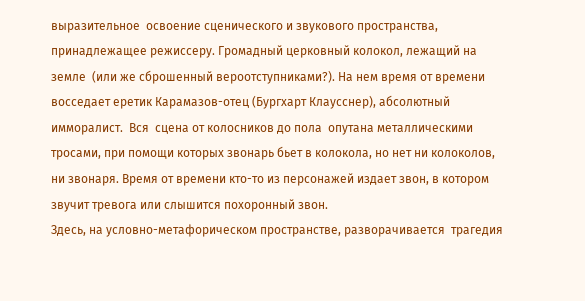выразительное  освоение сценического и звукового пространства, принадлежащее режиссеру. Громадный церковный колокол, лежащий на земле  (или же сброшенный вероотступниками?). На нем время от времени восседает еретик Карамазов-отец (Бургхарт Клаусснер), абсолютный имморалист.  Вся  сцена от колосников до пола  опутана металлическими тросами, при помощи которых звонарь бьет в колокола, но нет ни колоколов, ни звонаря. Время от времени кто-то из персонажей издает звон, в котором звучит тревога или слышится похоронный звон.
Здесь, на условно-метафорическом пространстве, разворачивается  трагедия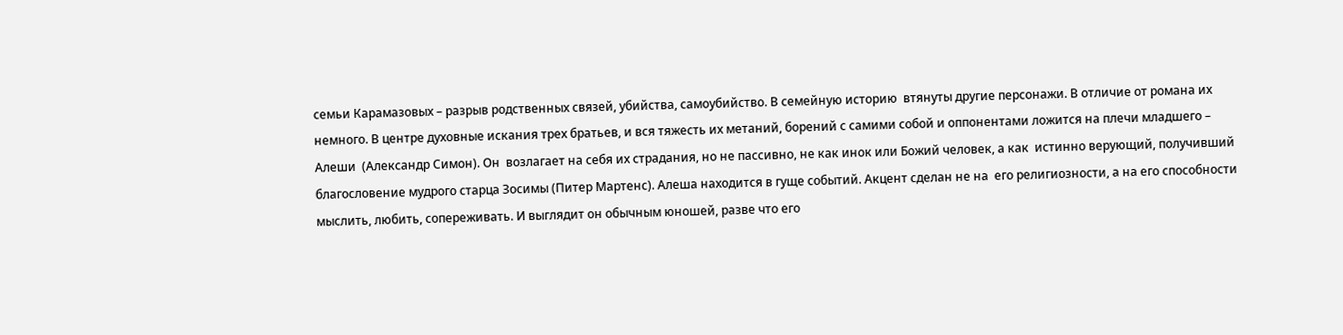семьи Карамазовых – разрыв родственных связей, убийства, самоубийство. В семейную историю  втянуты другие персонажи. В отличие от романа их немного. В центре духовные искания трех братьев, и вся тяжесть их метаний, борений с самими собой и оппонентами ложится на плечи младшего – Алеши  (Александр Симон). Он  возлагает на себя их страдания, но не пассивно, не как инок или Божий человек, а как  истинно верующий, получивший  благословение мудрого старца Зосимы (Питер Мартенс). Алеша находится в гуще событий. Акцент сделан не на  его религиозности, а на его способности мыслить, любить, сопереживать. И выглядит он обычным юношей, разве что его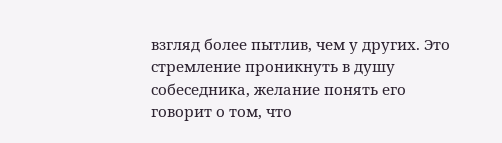взгляд более пытлив, чем у других. Это стремление проникнуть в душу собеседника, желание понять его говорит о том, что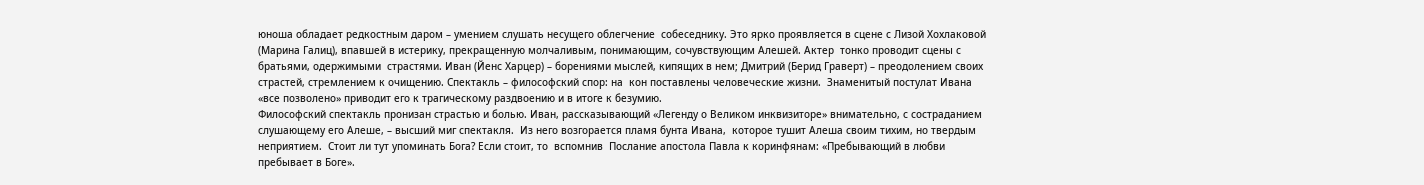юноша обладает редкостным даром – умением слушать несущего облегчение  собеседнику. Это ярко проявляется в сцене с Лизой Хохлаковой (Марина Галиц), впавшей в истерику, прекращенную молчаливым, понимающим, сочувствующим Алешей. Актер  тонко проводит сцены с братьями, одержимыми  страстями. Иван (Йенс Харцер) – борениями мыслей, кипящих в нем; Дмитрий (Берид Граверт) – преодолением своих страстей, стремлением к очищению. Спектакль – философский спор: на  кон поставлены человеческие жизни.  Знаменитый постулат Ивана «все позволено» приводит его к трагическому раздвоению и в итоге к безумию.
Философский спектакль пронизан страстью и болью. Иван, рассказывающий «Легенду о Великом инквизиторе» внимательно, с состраданием  слушающему его Алеше, – высший миг спектакля.  Из него возгорается пламя бунта Ивана,  которое тушит Алеша своим тихим, но твердым  неприятием.  Стоит ли тут упоминать Бога? Если стоит, то  вспомнив  Послание апостола Павла к коринфянам: «Пребывающий в любви пребывает в Боге».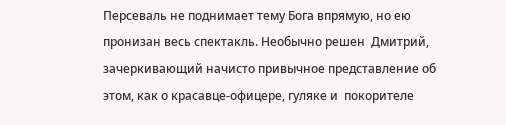Персеваль не поднимает тему Бога впрямую, но ею пронизан весь спектакль. Необычно решен  Дмитрий, зачеркивающий начисто привычное представление об этом, как о красавце-офицере, гуляке и  покорителе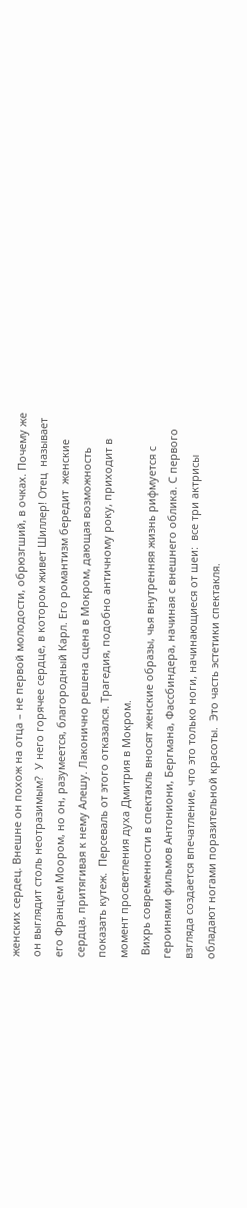женских сердец. Внешне он похож на отца – не первой молодости, обрюзгший, в очках. Почему же он выглядит столь неотразимым?  У него горячее сердце, в котором живет Шиллер! Отец  называет его Францем Моором, но он, разумеется, благородный Карл. Его романтизм бередит  женские сердца, притягивая к нему Алешу. Лаконично решена сцена в Мокром, дающая возможность показать кутеж.  Персеваль от этого отказался. Трагедия, подобно античному року, приходит в момент просветления духа Дмитрия в Мокром.
 Вихрь современности в спектакль вносят женские образы, чья внутренняя жизнь рифмуется с героинями фильмов Антониони, Бергмана, Фассбиндера, начиная с внешнего облика. С первого взгляда создается впечатление, что это только ноги, начинающиеся от шеи:  все три актрисы обладают ногами поразительной красоты.  Это часть эстетики спектакля.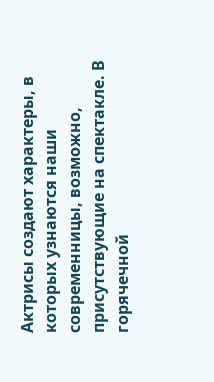Актрисы создают характеры, в которых узнаются наши современницы, возможно, присутствующие на спектакле. В горячечной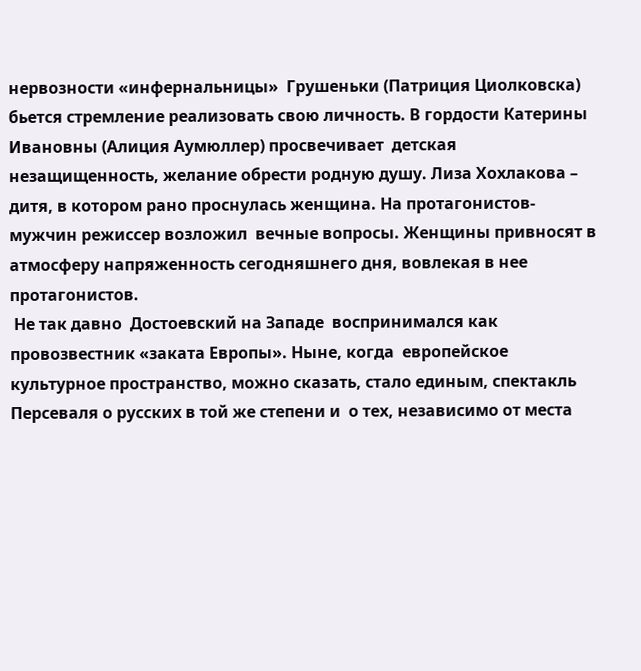нервозности «инфернальницы»  Грушеньки (Патриция Циолковска) бьется стремление реализовать свою личность. В гордости Катерины Ивановны (Алиция Аумюллер) просвечивает  детская незащищенность, желание обрести родную душу. Лиза Хохлакова – дитя, в котором рано проснулась женщина. На протагонистов-мужчин режиссер возложил  вечные вопросы. Женщины привносят в атмосферу напряженность сегодняшнего дня, вовлекая в нее протагонистов.
 Не так давно  Достоевский на Западе  воспринимался как провозвестник «заката Европы». Ныне, когда  европейское культурное пространство, можно сказать, стало единым, спектакль Персеваля о русских в той же степени и  о тех, независимо от места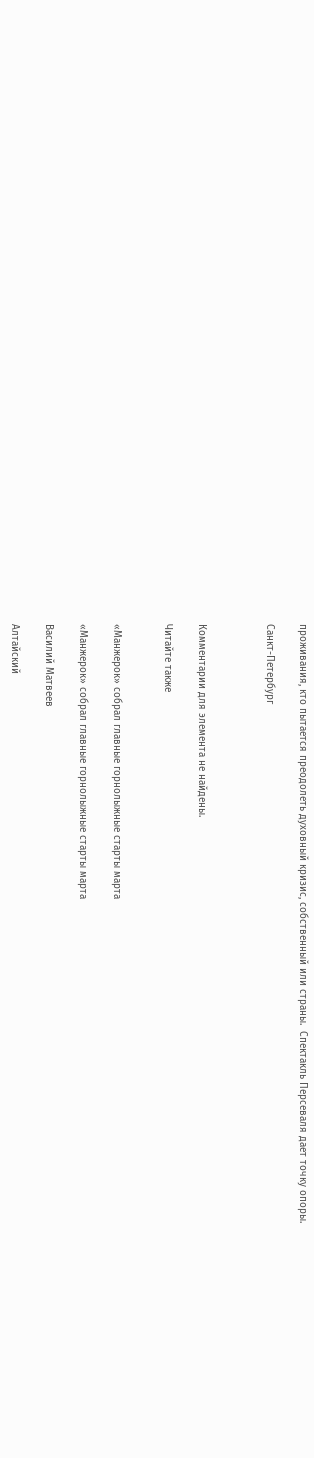проживания, кто пытается преодолеть духовный кризис, собственный или страны.  Спектакль Персеваля дает точку опоры.

Санкт-Петербург



Комментарии для элемента не найдены.

Читайте также


«Манжерок» собрал главные горнолыжные старты марта

«Манжерок» собрал главные горнолыжные старты марта

Василий Матвеев

Алтайский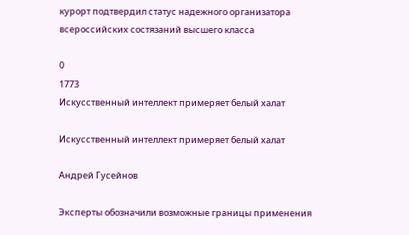курорт подтвердил статус надежного организатора всероссийских состязаний высшего класса

0
1773
Искусственный интеллект примеряет белый халат

Искусственный интеллект примеряет белый халат

Андрей Гусейнов

Эксперты обозначили возможные границы применения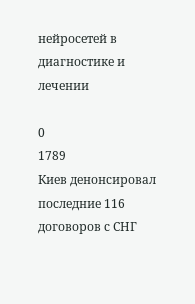нейросетей в диагностике и лечении

0
1789
Киев денонсировал последние 116 договоров с СНГ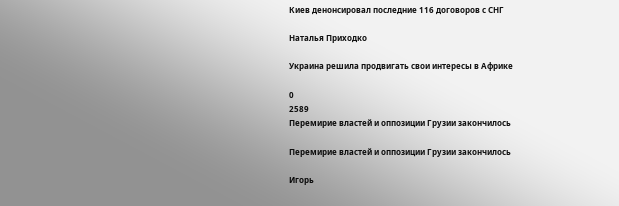Киев денонсировал последние 116 договоров с СНГ

Наталья Приходко

Украина решила продвигать свои интересы в Африке

0
2589
Перемирие властей и оппозиции Грузии закончилось

Перемирие властей и оппозиции Грузии закончилось

Игорь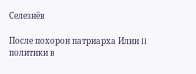Селезнёв

После похорон патриарха Илии II политики в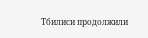Тбилиси продолжили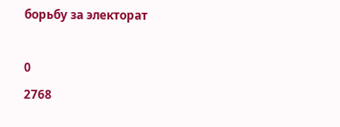борьбу за электорат

0
2768